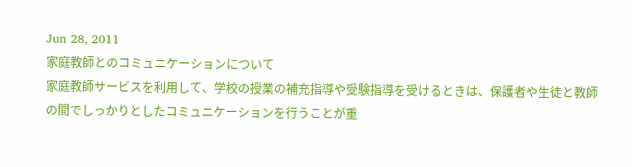Jun 28, 2011
家庭教師とのコミュニケーションについて
家庭教師サービスを利用して、学校の授業の補充指導や受験指導を受けるときは、保護者や生徒と教師の間でしっかりとしたコミュニケーションを行うことが重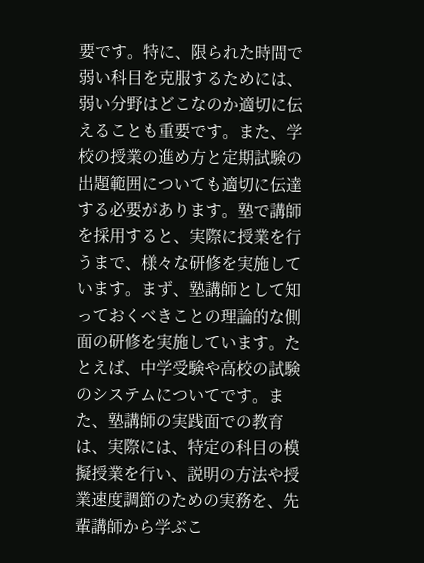要です。特に、限られた時間で弱い科目を克服するためには、弱い分野はどこなのか適切に伝えることも重要です。また、学校の授業の進め方と定期試験の出題範囲についても適切に伝達する必要があります。塾で講師を採用すると、実際に授業を行うまで、様々な研修を実施しています。まず、塾講師として知っておくべきことの理論的な側面の研修を実施しています。たとえば、中学受験や高校の試験のシステムについてです。また、塾講師の実践面での教育は、実際には、特定の科目の模擬授業を行い、説明の方法や授業速度調節のための実務を、先輩講師から学ぶこ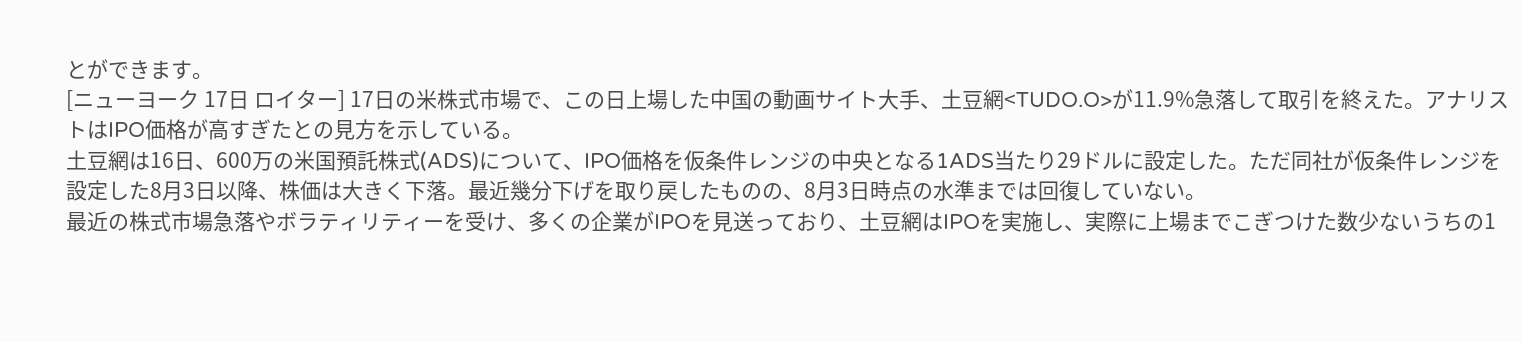とができます。
[ニューヨーク 17日 ロイター] 17日の米株式市場で、この日上場した中国の動画サイト大手、土豆網<TUDO.O>が11.9%急落して取引を終えた。アナリストはIPO価格が高すぎたとの見方を示している。
土豆網は16日、600万の米国預託株式(ADS)について、IPO価格を仮条件レンジの中央となる1ADS当たり29ドルに設定した。ただ同社が仮条件レンジを設定した8月3日以降、株価は大きく下落。最近幾分下げを取り戻したものの、8月3日時点の水準までは回復していない。
最近の株式市場急落やボラティリティーを受け、多くの企業がIPOを見送っており、土豆網はIPOを実施し、実際に上場までこぎつけた数少ないうちの1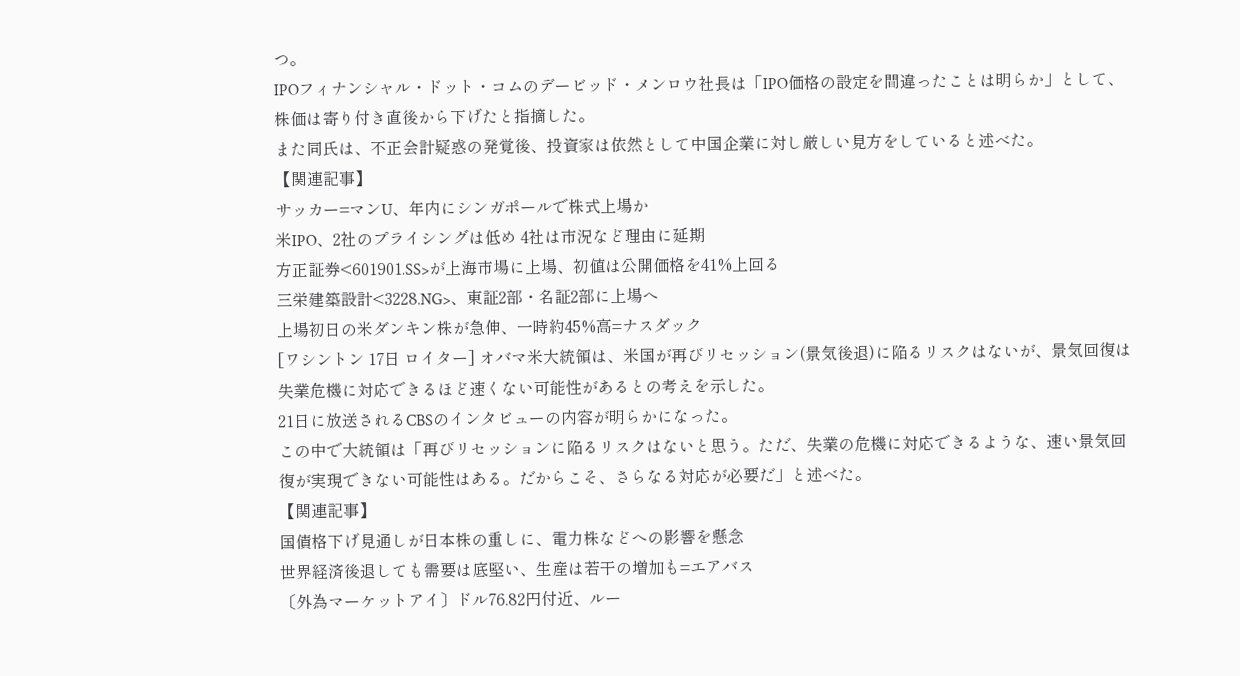つ。
IPOフィナンシャル・ドット・コムのデービッド・メンロウ社長は「IPO価格の設定を間違ったことは明らか」として、株価は寄り付き直後から下げたと指摘した。
また同氏は、不正会計疑惑の発覚後、投資家は依然として中国企業に対し厳しい見方をしていると述べた。
【関連記事】
サッカー=マンU、年内にシンガポールで株式上場か
米IPO、2社のプライシングは低め 4社は市況など理由に延期
方正証券<601901.SS>が上海市場に上場、初値は公開価格を41%上回る
三栄建築設計<3228.NG>、東証2部・名証2部に上場へ
上場初日の米ダンキン株が急伸、一時約45%高=ナスダック
[ワシントン 17日 ロイター] オバマ米大統領は、米国が再びリセッション(景気後退)に陥るリスクはないが、景気回復は失業危機に対応できるほど速くない可能性があるとの考えを示した。
21日に放送されるCBSのインタビューの内容が明らかになった。
この中で大統領は「再びリセッションに陥るリスクはないと思う。ただ、失業の危機に対応できるような、速い景気回復が実現できない可能性はある。だからこそ、さらなる対応が必要だ」と述べた。
【関連記事】
国債格下げ見通しが日本株の重しに、電力株などへの影響を懸念
世界経済後退しても需要は底堅い、生産は若干の増加も=エアバス
〔外為マーケットアイ〕ドル76.82円付近、ルー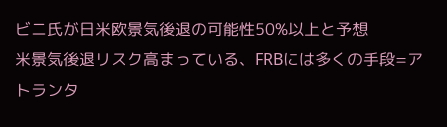ビニ氏が日米欧景気後退の可能性50%以上と予想
米景気後退リスク高まっている、FRBには多くの手段=アトランタ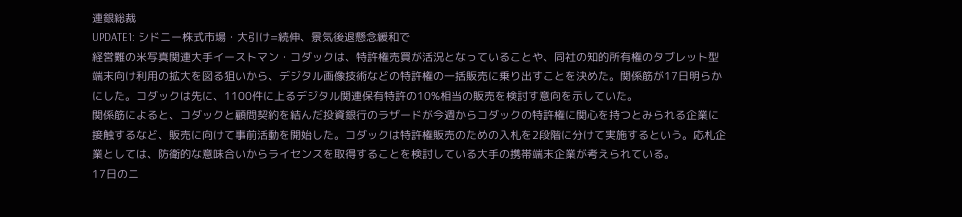連銀総裁
UPDATE1: シドニー株式市場・大引け=続伸、景気後退懸念緩和で
経営難の米写真関連大手イーストマン・コダックは、特許権売買が活況となっていることや、同社の知的所有権のタブレット型端末向け利用の拡大を図る狙いから、デジタル画像技術などの特許権の一括販売に乗り出すことを決めた。関係筋が17日明らかにした。コダックは先に、1100件に上るデジタル関連保有特許の10%相当の販売を検討す意向を示していた。
関係筋によると、コダックと顧問契約を結んだ投資銀行のラザードが今週からコダックの特許権に関心を持つとみられる企業に接触するなど、販売に向けて事前活動を開始した。コダックは特許権販売のための入札を2段階に分けて実施するという。応札企業としては、防衛的な意味合いからライセンスを取得することを検討している大手の携帯端末企業が考えられている。
17日のニ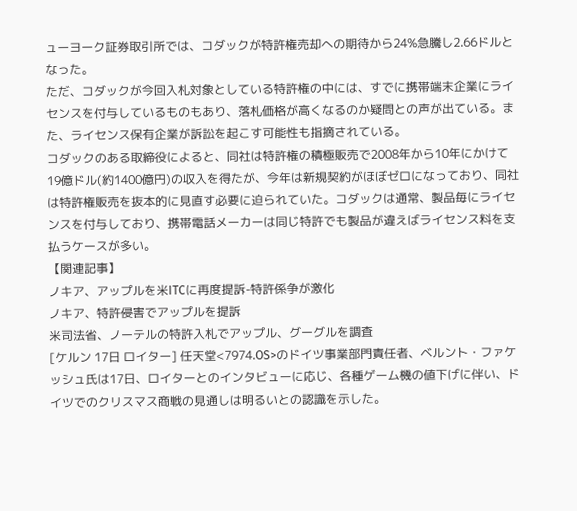ューヨーク証券取引所では、コダックが特許権売却への期待から24%急騰し2.66ドルとなった。
ただ、コダックが今回入札対象としている特許権の中には、すでに携帯端末企業にライセンスを付与しているものもあり、落札価格が高くなるのか疑問との声が出ている。また、ライセンス保有企業が訴訟を起こす可能性も指摘されている。
コダックのある取締役によると、同社は特許権の積極販売で2008年から10年にかけて19億ドル(約1400億円)の収入を得たが、今年は新規契約がほぼゼロになっており、同社は特許権販売を抜本的に見直す必要に迫られていた。コダックは通常、製品毎にライセンスを付与しており、携帯電話メーカーは同じ特許でも製品が違えばライセンス料を支払うケースが多い。
【関連記事】
ノキア、アップルを米ITCに再度提訴-特許係争が激化
ノキア、特許侵害でアップルを提訴
米司法省、ノーテルの特許入札でアップル、グーグルを調査
[ケルン 17日 ロイター] 任天堂<7974.OS>のドイツ事業部門責任者、ベルント・ファケッシュ氏は17日、ロイターとのインタビューに応じ、各種ゲーム機の値下げに伴い、ドイツでのクリスマス商戦の見通しは明るいとの認識を示した。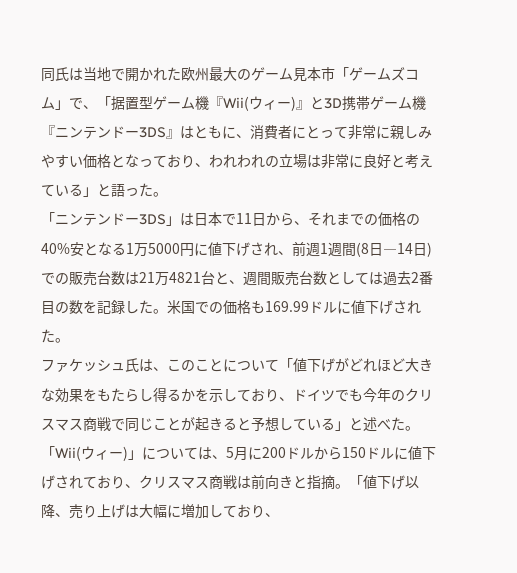同氏は当地で開かれた欧州最大のゲーム見本市「ゲームズコム」で、「据置型ゲーム機『Wii(ウィー)』と3D携帯ゲーム機『ニンテンドー3DS』はともに、消費者にとって非常に親しみやすい価格となっており、われわれの立場は非常に良好と考えている」と語った。
「ニンテンドー3DS」は日本で11日から、それまでの価格の40%安となる1万5000円に値下げされ、前週1週間(8日―14日)での販売台数は21万4821台と、週間販売台数としては過去2番目の数を記録した。米国での価格も169.99ドルに値下げされた。
ファケッシュ氏は、このことについて「値下げがどれほど大きな効果をもたらし得るかを示しており、ドイツでも今年のクリスマス商戦で同じことが起きると予想している」と述べた。
「Wii(ウィー)」については、5月に200ドルから150ドルに値下げされており、クリスマス商戦は前向きと指摘。「値下げ以降、売り上げは大幅に増加しており、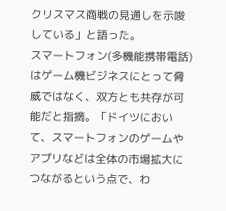クリスマス商戦の見通しを示唆している」と語った。
スマートフォン(多機能携帯電話)はゲーム機ビジネスにとって脅威ではなく、双方とも共存が可能だと指摘。「ドイツにおいて、スマートフォンのゲームやアプリなどは全体の市場拡大につながるという点で、わ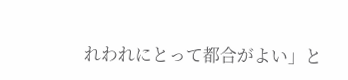れわれにとって都合がよい」と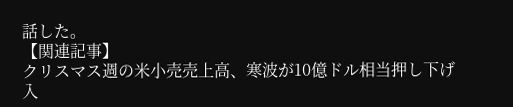話した。
【関連記事】
クリスマス週の米小売売上高、寒波が10億ドル相当押し下げ
入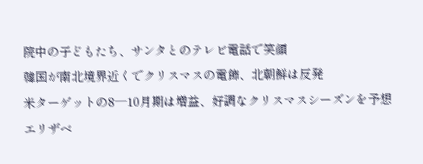院中の子どもたち、サンタとのテレビ電話で笑顔
韓国が南北境界近くでクリスマスの電飾、北朝鮮は反発
米ターゲットの8─10月期は増益、好調なクリスマスシーズンを予想
エリザベ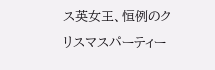ス英女王、恒例のクリスマスパーティー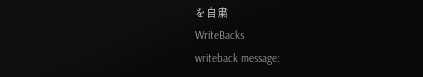を自粛
WriteBacks
writeback message: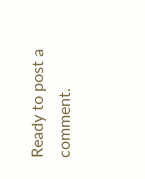Ready to post a comment.